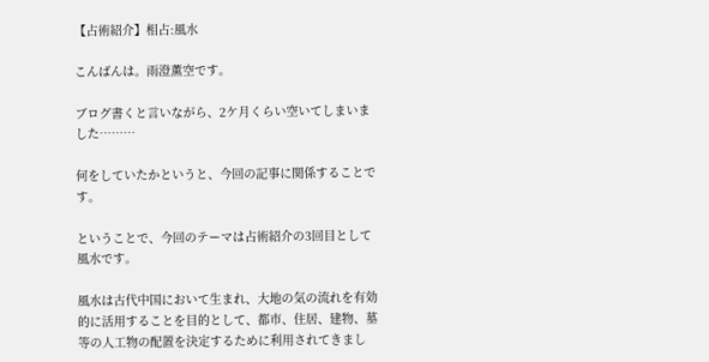【占術紹介】相占:風水

こんばんは。雨澄薫空です。

ブログ書くと言いながら、2ケ月くらい空いてしまいました………

何をしていたかというと、今回の記事に関係することです。

ということで、今回のテーマは占術紹介の3回目として風水です。

風水は古代中国において生まれ、大地の気の流れを有効的に活用することを目的として、都市、住居、建物、墓等の人工物の配置を決定するために利用されてきまし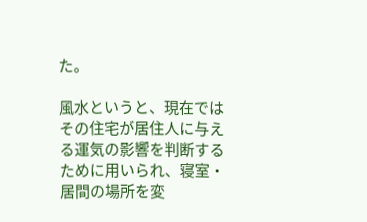た。

風水というと、現在ではその住宅が居住人に与える運気の影響を判断するために用いられ、寝室・居間の場所を変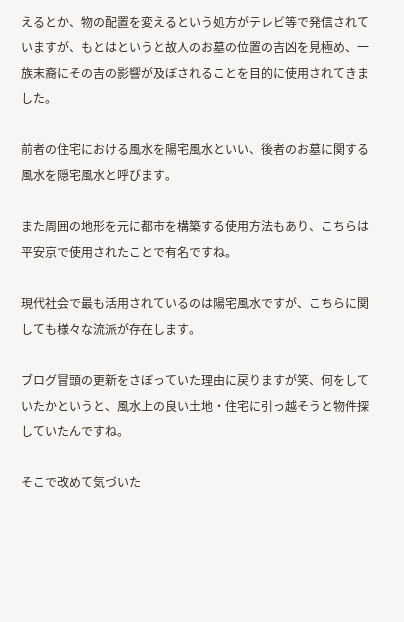えるとか、物の配置を変えるという処方がテレビ等で発信されていますが、もとはというと故人のお墓の位置の吉凶を見極め、一族末裔にその吉の影響が及ぼされることを目的に使用されてきました。

前者の住宅における風水を陽宅風水といい、後者のお墓に関する風水を隠宅風水と呼びます。

また周囲の地形を元に都市を構築する使用方法もあり、こちらは平安京で使用されたことで有名ですね。

現代社会で最も活用されているのは陽宅風水ですが、こちらに関しても様々な流派が存在します。

ブログ冒頭の更新をさぼっていた理由に戻りますが笑、何をしていたかというと、風水上の良い土地・住宅に引っ越そうと物件探していたんですね。

そこで改めて気づいた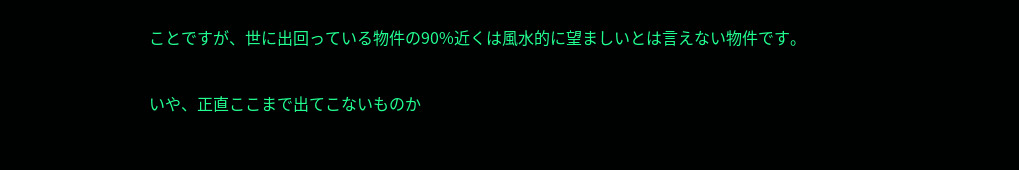ことですが、世に出回っている物件の90%近くは風水的に望ましいとは言えない物件です。

いや、正直ここまで出てこないものか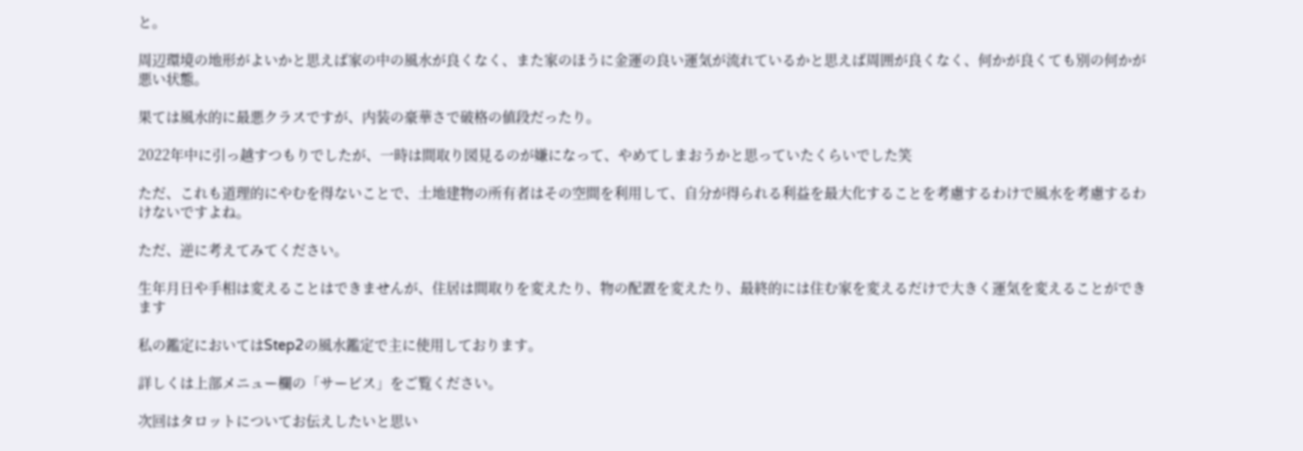と。

周辺環境の地形がよいかと思えば家の中の風水が良くなく、また家のほうに金運の良い運気が流れているかと思えば周囲が良くなく、何かが良くても別の何かが悪い状態。

果ては風水的に最悪クラスですが、内装の豪華さで破格の値段だったり。

2022年中に引っ越すつもりでしたが、一時は間取り図見るのが嫌になって、やめてしまおうかと思っていたくらいでした笑

ただ、これも道理的にやむを得ないことで、土地建物の所有者はその空間を利用して、自分が得られる利益を最大化することを考慮するわけで風水を考慮するわけないですよね。

ただ、逆に考えてみてください。

生年月日や手相は変えることはできませんが、住居は間取りを変えたり、物の配置を変えたり、最終的には住む家を変えるだけで大きく運気を変えることができます

私の鑑定においてはStep2の風水鑑定で主に使用しております。

詳しくは上部メニュー欄の「サービス」をご覧ください。

次回はタロットについてお伝えしたいと思い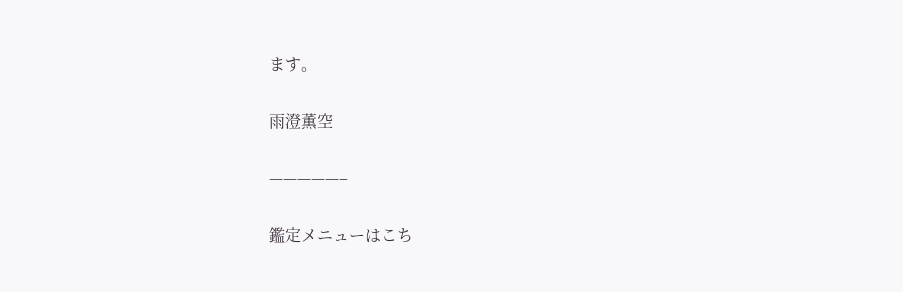ます。

雨澄薫空

—————–

鑑定メニューはこち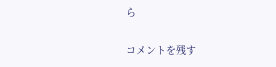ら

コメントを残す